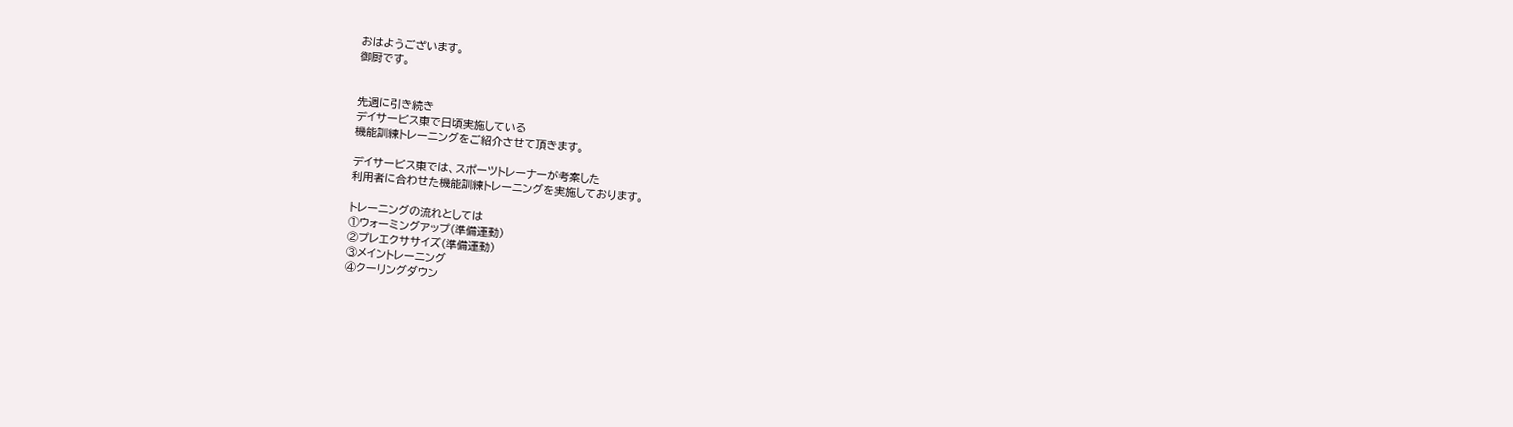おはようございます。
御厨です。


先週に引き続き
デイサービス東で日頃実施している
機能訓練トレーニングをご紹介させて頂きます。

デイサービス東では、スポーツトレーナーが考案した
利用者に合わせた機能訓練トレーニングを実施しております。

トレーニングの流れとしては
①ウォーミングアップ(準備運動)
②プレエクササイズ(準備運動)
③メイントレーニング
④クーリングダウン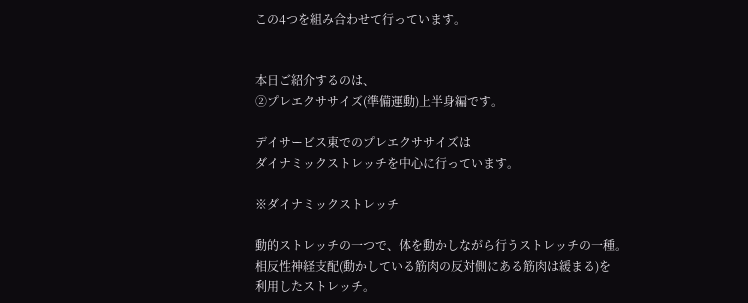この4つを組み合わせて行っています。


本日ご紹介するのは、
②プレエクササイズ(準備運動)上半身編です。

デイサービス東でのプレエクササイズは
ダイナミックストレッチを中心に行っています。

※ダイナミックストレッチ

動的ストレッチの一つで、体を動かしながら行うストレッチの一種。
相反性神経支配(動かしている筋肉の反対側にある筋肉は緩まる)を
利用したストレッチ。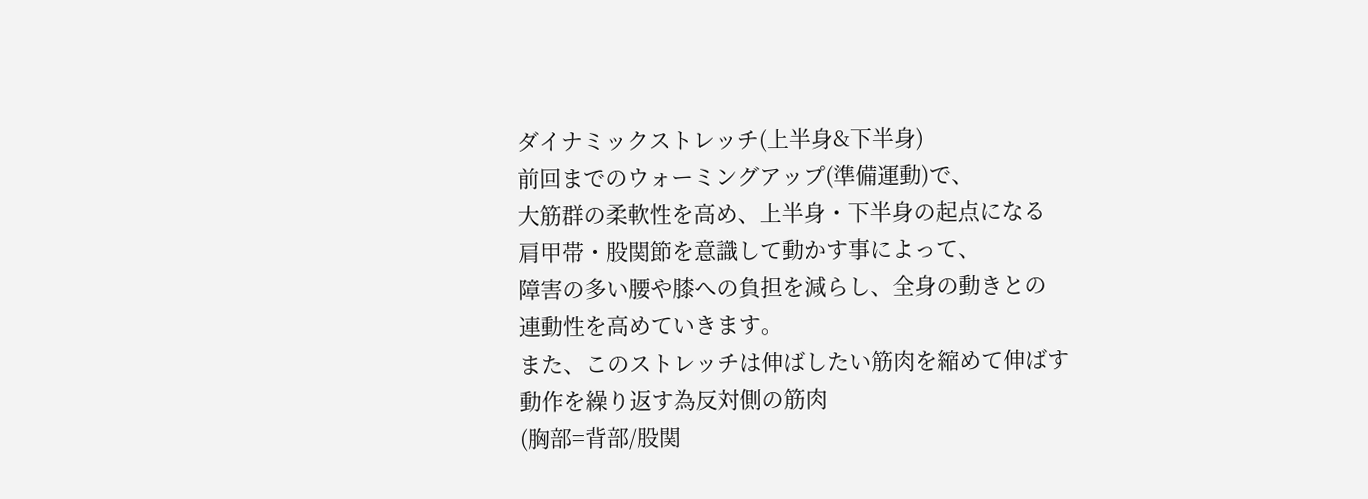ダイナミックストレッチ(上半身&下半身)
前回までのウォーミングアップ(準備運動)で、
大筋群の柔軟性を高め、上半身・下半身の起点になる
肩甲帯・股関節を意識して動かす事によって、
障害の多い腰や膝への負担を減らし、全身の動きとの
連動性を高めていきます。
また、このストレッチは伸ばしたい筋肉を縮めて伸ばす
動作を繰り返す為反対側の筋肉
(胸部=背部/股関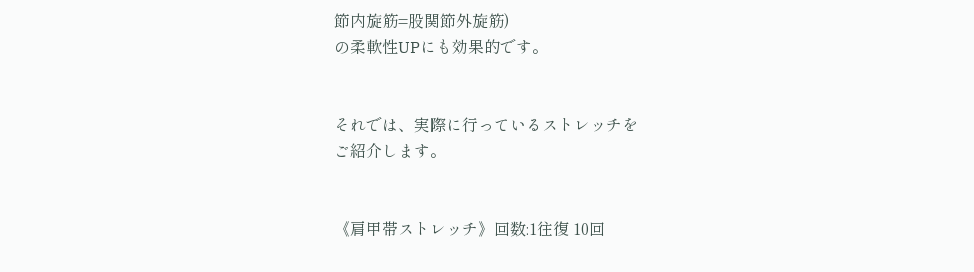節内旋筋=股関節外旋筋)
の柔軟性UPにも効果的です。


それでは、実際に行っているストレッチを
ご紹介します。


《肩甲帯ストレッチ》回数:1往復 10回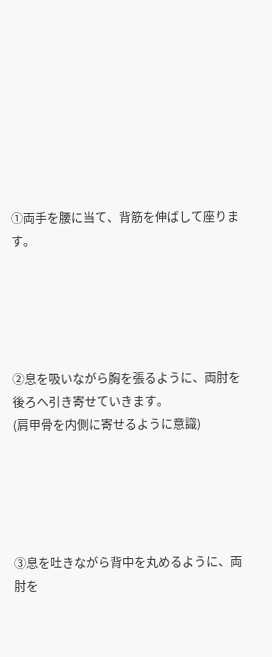①両手を腰に当て、背筋を伸ばして座ります。





②息を吸いながら胸を張るように、両肘を後ろへ引き寄せていきます。
(肩甲骨を内側に寄せるように意識)





③息を吐きながら背中を丸めるように、両肘を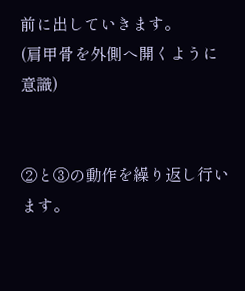前に出していきます。
(肩甲骨を外側へ開くように意識)


②と③の動作を繰り返し行います。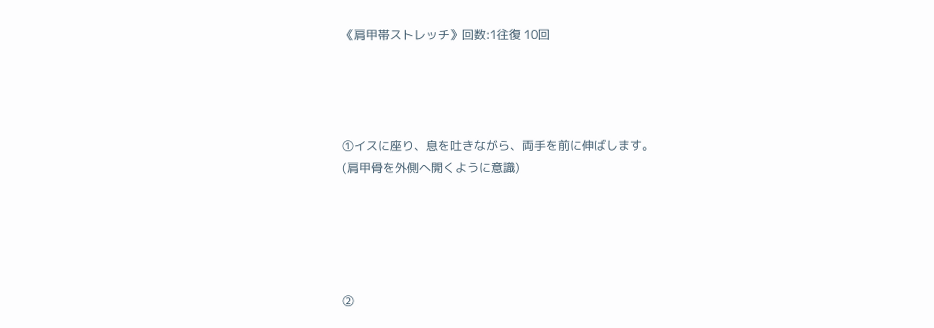《肩甲帯ストレッチ》回数:1往復 10回




①イスに座り、息を吐きながら、両手を前に伸ばします。
(肩甲骨を外側へ開くように意識)





②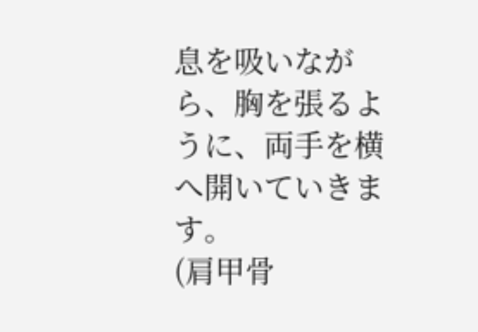息を吸いながら、胸を張るように、両手を横へ開いていきます。
(肩甲骨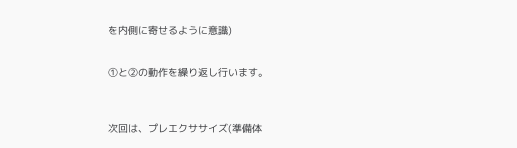を内側に寄せるように意識)


①と②の動作を繰り返し行います。



次回は、プレエクササイズ(準備体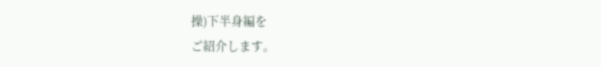操)下半身編を
ご紹介します。